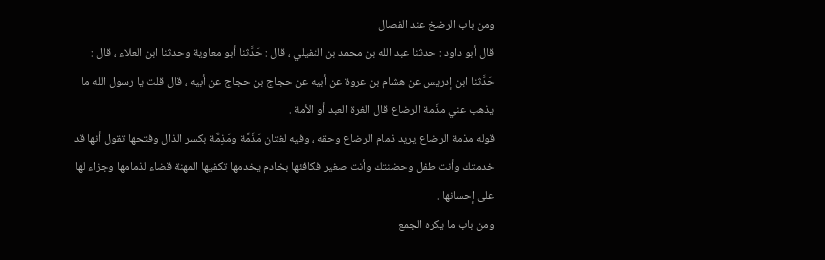ومن باب الرضخ عند الفصال
قال أبو داود : حدثنا عبد الله بن محمد بن النفيلي ، قال : حَدَّثنا أبو معاوية وحدثنا ابن العلاء ، قال : حَدَّثنا ابن إدريس عن هشام بن عروة عن أبيه عن حجاج بن حجاج عن أبيه ، قال قلت يا رسول الله ما يذهب عني مذَمة الرضاع قال الغرة العبد أو الأمة .
قوله مذمة الرضاع يريد ذمام الرضاع وحقه ، وفيه لغتان مَذَمَّة ومَذِمَّة بكسر الذال وفتحها تقول أنها قد خدمتك وأنت طفل وحضنتك وأنت صغير فكافئها بخادم يخدمها تكفيها المهنة قضاء لذمامها وجزاء لها على إحسانها .
ومن باب ما يكره الجمع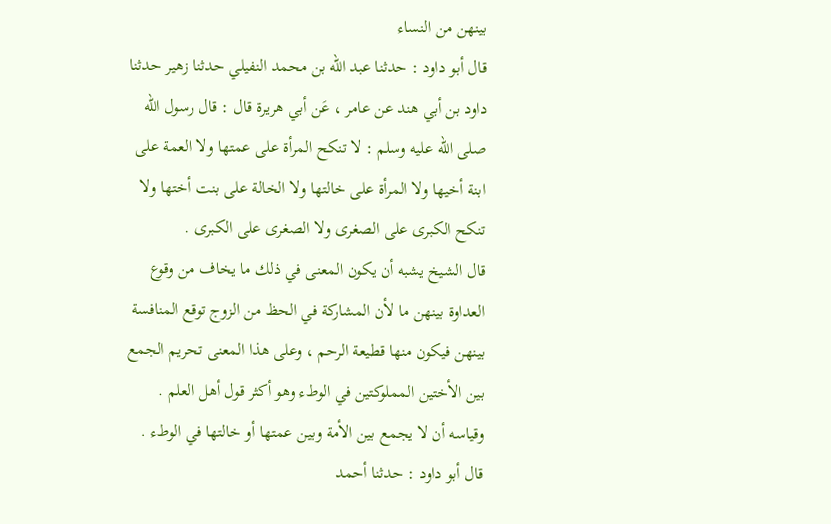بينهن من النساء
قال أبو داود : حدثنا عبد الله بن محمد النفيلي حدثنا زهير حدثنا داود بن أبي هند عن عامر ، عَن أبي هريرة قال : قال رسول الله صلى الله عليه وسلم : لا تنكح المرأة على عمتها ولا العمة على ابنة أخيها ولا المرأة على خالتها ولا الخالة على بنت أختها ولا تنكح الكبرى على الصغرى ولا الصغرى على الكبرى .
قال الشيخ يشبه أن يكون المعنى في ذلك ما يخاف من وقوع العداوة بينهن ما لأن المشاركة في الحظ من الزوج توقع المنافسة بينهن فيكون منها قطيعة الرحم ، وعلى هذا المعنى تحريم الجمع بين الأختين المملوكتين في الوطء وهو أكثر قول أهل العلم .
وقياسه أن لا يجمع بين الأمة وبين عمتها أو خالتها في الوطء .
قال أبو داود : حدثنا أحمد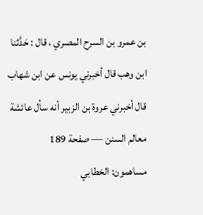بن عمرو بن السرح المصري ، قال : حَدَّثنا ابن وهب قال أخبرني يونس عن ابن شهاب قال أخبرني عروة بن الزبير أنه سأل عائشة
معالم السنن — صفحة 189
مساهمون: الخطابي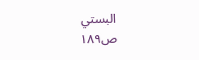البستي
ص١٨٩